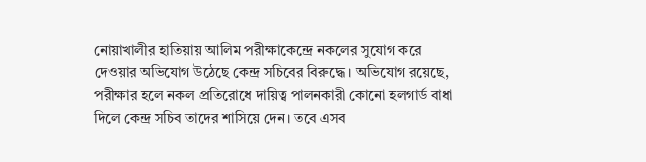নোয়াখালীর হাতিয়ায় আলিম পরীক্ষাকেন্দ্রে নকলের সুযোগ করে দেওয়ার অভিযোগ উঠেছে কেন্দ্র সচিবের বিরুদ্ধে। অভিযোগ রয়েছে, পরীক্ষার হলে নকল প্রতিরোধে দায়িত্ব পালনকারী কোনো হলগার্ড বাধা দিলে কেন্দ্র সচিব তাদের শাসিয়ে দেন। তবে এসব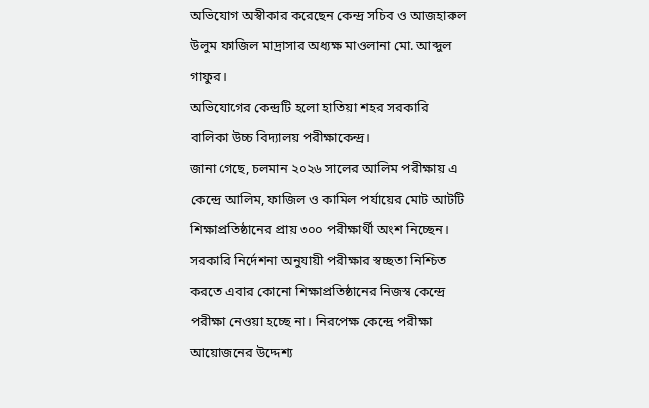অভিযোগ অস্বীকার করেছেন কেন্দ্র সচিব ও আজহারুল উলুম ফাজিল মাদ্রাসার অধ্যক্ষ মাওলানা মো. আব্দুল গাফুর।
অভিযোগের কেন্দ্রটি হলো হাতিয়া শহর সরকারি বালিকা উচ্চ বিদ্যালয় পরীক্ষাকেন্দ্র।
জানা গেছে, চলমান ২০২৬ সালের আলিম পরীক্ষায় এ কেন্দ্রে আলিম, ফাজিল ও কামিল পর্যায়ের মোট আটটি শিক্ষাপ্রতিষ্ঠানের প্রায় ৩০০ পরীক্ষার্থী অংশ নিচ্ছেন। সরকারি নির্দেশনা অনুযায়ী পরীক্ষার স্বচ্ছতা নিশ্চিত করতে এবার কোনো শিক্ষাপ্রতিষ্ঠানের নিজস্ব কেন্দ্রে পরীক্ষা নেওয়া হচ্ছে না। নিরপেক্ষ কেন্দ্রে পরীক্ষা আয়োজনের উদ্দেশ্য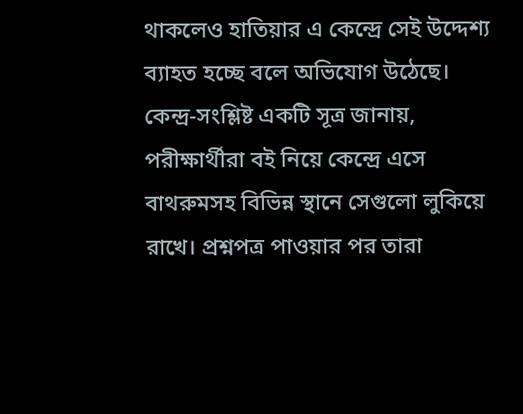থাকলেও হাতিয়ার এ কেন্দ্রে সেই উদ্দেশ্য ব্যাহত হচ্ছে বলে অভিযোগ উঠেছে।
কেন্দ্র-সংশ্লিষ্ট একটি সূত্র জানায়, পরীক্ষার্থীরা বই নিয়ে কেন্দ্রে এসে বাথরুমসহ বিভিন্ন স্থানে সেগুলো লুকিয়ে রাখে। প্রশ্নপত্র পাওয়ার পর তারা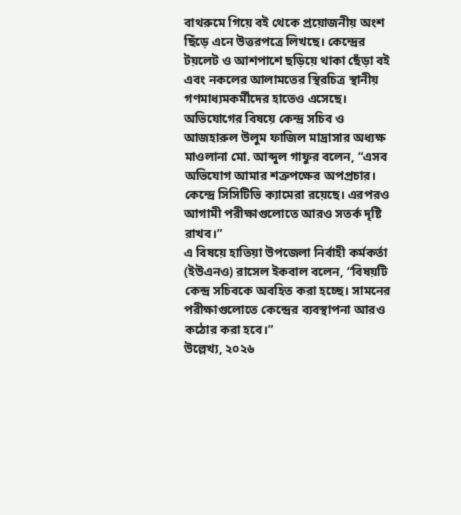বাথরুমে গিয়ে বই থেকে প্রয়োজনীয় অংশ ছিঁড়ে এনে উত্তরপত্রে লিখছে। কেন্দ্রের টয়লেট ও আশপাশে ছড়িয়ে থাকা ছেঁড়া বই এবং নকলের আলামতের স্থিরচিত্র স্থানীয় গণমাধ্যমকর্মীদের হাতেও এসেছে।
অভিযোগের বিষয়ে কেন্দ্র সচিব ও আজহারুল উলুম ফাজিল মাদ্রাসার অধ্যক্ষ মাওলানা মো. আব্দুল গাফুর বলেন, “এসব অভিযোগ আমার শত্রুপক্ষের অপপ্রচার। কেন্দ্রে সিসিটিভি ক্যামেরা রয়েছে। এরপরও আগামী পরীক্ষাগুলোতে আরও সতর্ক দৃষ্টি রাখব।”
এ বিষয়ে হাতিয়া উপজেলা নির্বাহী কর্মকর্তা (ইউএনও) রাসেল ইকবাল বলেন, “বিষয়টি কেন্দ্র সচিবকে অবহিত করা হচ্ছে। সামনের পরীক্ষাগুলোতে কেন্দ্রের ব্যবস্থাপনা আরও কঠোর করা হবে।”
উল্লেখ্য, ২০২৬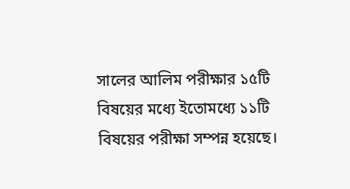সালের আলিম পরীক্ষার ১৫টি বিষয়ের মধ্যে ইতোমধ্যে ১১টি বিষয়ের পরীক্ষা সম্পন্ন হয়েছে।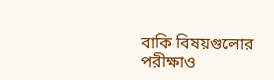বাকি বিষয়গুলোর পরীক্ষাও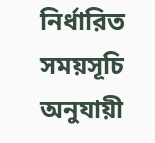নির্ধারিত সময়সূচি অনুযায়ী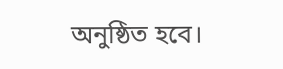অনুষ্ঠিত হবে।